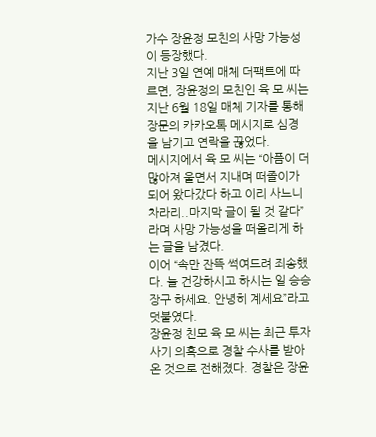가수 장윤정 모친의 사망 가능성이 등장했다.
지난 3일 연예 매체 더팩트에 따르면, 장윤정의 모친인 육 모 씨는 지난 6월 18일 매체 기자를 통해 장문의 카카오톡 메시지로 심경을 남기고 연락을 끊었다.
메시지에서 육 모 씨는 “아픔이 더 많아져 울면서 지내며 떠졸이가 되어 왔다갔다 하고 이리 사느니 차라리..마지막 글이 될 것 같다”라며 사망 가능성을 떠올리게 하는 글을 남겼다.
이어 “속만 잔뜩 썩여드려 죄송했다. 늘 건강하시고 하시는 일 승승장구 하세요. 안녕히 계세요”라고 덧붙였다.
장윤정 친모 육 모 씨는 최근 투자사기 의혹으로 경찰 수사를 받아온 것으로 전해졌다. 경찰은 장윤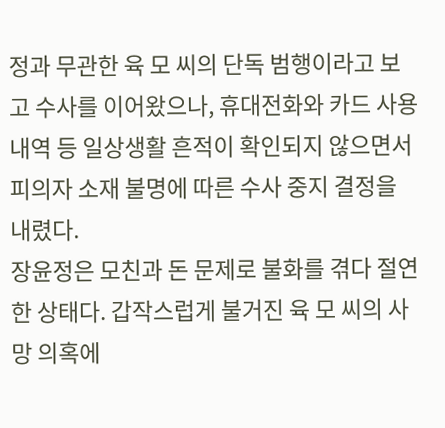정과 무관한 육 모 씨의 단독 범행이라고 보고 수사를 이어왔으나, 휴대전화와 카드 사용 내역 등 일상생활 흔적이 확인되지 않으면서 피의자 소재 불명에 따른 수사 중지 결정을 내렸다.
장윤정은 모친과 돈 문제로 불화를 겪다 절연한 상태다. 갑작스럽게 불거진 육 모 씨의 사망 의혹에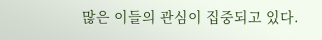많은 이들의 관심이 집중되고 있다.